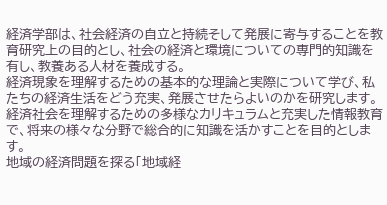経済学部は、社会経済の自立と持続そして発展に寄与することを教育研究上の目的とし、社会の経済と環境についての専門的知識を有し、教養ある人材を養成する。
経済現象を理解するための基本的な理論と実際について学び、私たちの経済生活をどう充実、発展させたらよいのかを研究します。経済社会を理解するための多様なカリキュラムと充実した情報教育で、将来の様々な分野で総合的に知識を活かすことを目的とします。
地域の経済問題を探る「地域経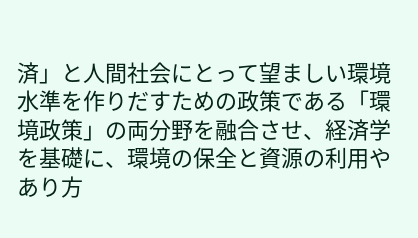済」と人間社会にとって望ましい環境水準を作りだすための政策である「環境政策」の両分野を融合させ、経済学を基礎に、環境の保全と資源の利用やあり方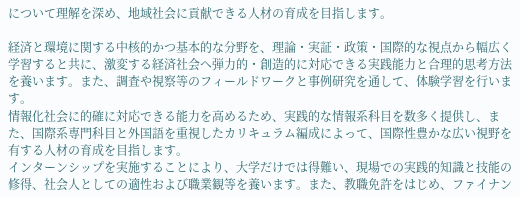について理解を深め、地域社会に貢献できる人材の育成を目指します。

経済と環境に関する中核的かつ基本的な分野を、理論・実証・政策・国際的な視点から幅広く学習すると共に、激変する経済社会へ弾力的・創造的に対応できる実践能力と合理的思考方法を養います。また、調査や視察等のフィールドワークと事例研究を通して、体験学習を行います。
情報化社会に的確に対応できる能力を高めるため、実践的な情報系科目を数多く提供し、また、国際系専門科目と外国語を重視したカリキュラム編成によって、国際性豊かな広い視野を有する人材の育成を目指します。
インターンシップを実施することにより、大学だけでは得難い、現場での実践的知識と技能の修得、社会人としての適性および職業観等を養います。また、教職免許をはじめ、ファイナン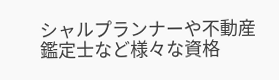シャルプランナーや不動産鑑定士など様々な資格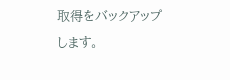取得をバックアップします。